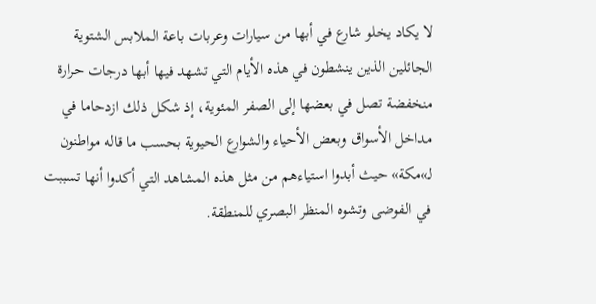لا يكاد يخلو شارع في أبها من سيارات وعربات باعة الملابس الشتوية الجائلين الذين ينشطون في هذه الأيام التي تشهد فيها أبها درجات حرارة منخفضة تصل في بعضها إلى الصفر المئوية، إذ شكل ذلك ازدحاما في مداخل الأسواق وبعض الأحياء والشوارع الحيوية بحسب ما قاله مواطنون لـ»مكة» حيث أبدوا استياءهم من مثل هذه المشاهد التي أكدوا أنها تسببت في الفوضى وتشوه المنظر البصري للمنطقة.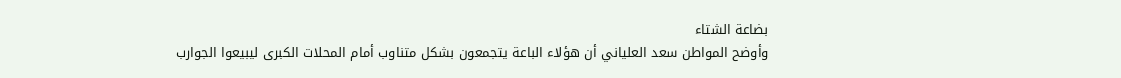بضاعة الشتاء
وأوضح المواطن سعد العلياني أن هؤلاء الباعة يتجمعون بشكل متناوب أمام المحلات الكبرى ليبيعوا الجوارب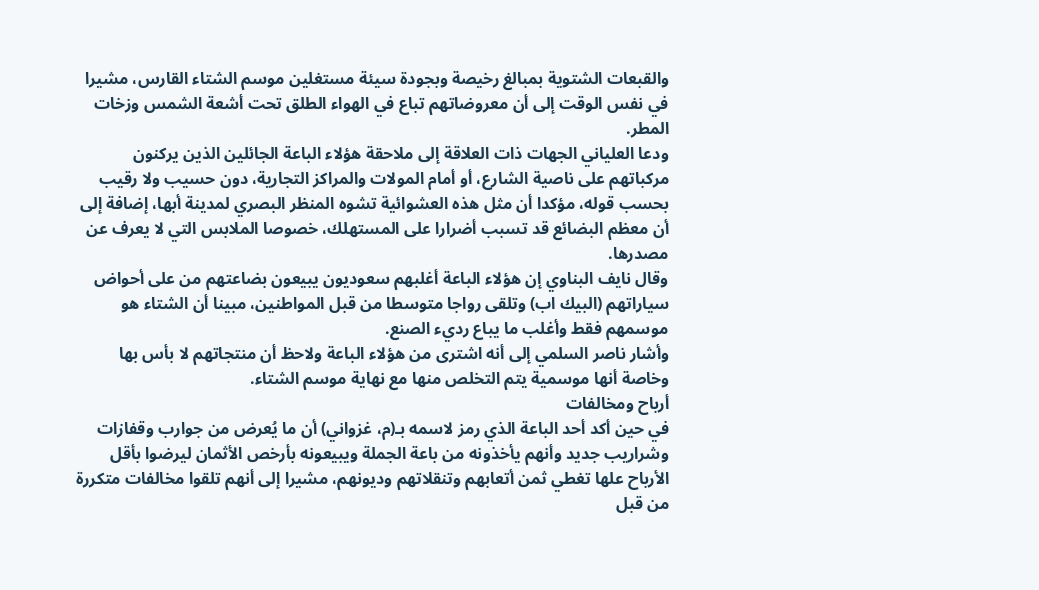والقبعات الشتوية بمبالغ رخيصة وبجودة سيئة مستغلين موسم الشتاء القارس، مشيرا في نفس الوقت إلى أن معروضاتهم تباع في الهواء الطلق تحت أشعة الشمس وزخات المطر.
ودعا العلياني الجهات ذات العلاقة إلى ملاحقة هؤلاء الباعة الجائلين الذين يركنون مركباتهم على ناصية الشارع، أو أمام المولات والمراكز التجارية، دون حسيب ولا رقيب بحسب قوله، مؤكدا أن مثل هذه العشوائية تشوه المنظر البصري لمدينة أبها، إضافة إلى أن معظم البضائع قد تسبب أضرارا على المستهلك، خصوصا الملابس التي لا يعرف عن مصدرها.
وقال نايف البناوي إن هؤلاء الباعة أغلبهم سعوديون يبيعون بضاعتهم من على أحواض سياراتهم (البيك اب) وتلقى رواجا متوسطا من قبل المواطنين، مبينا أن الشتاء هو موسمهم فقط وأغلب ما يباع رديء الصنع.
وأشار ناصر السلمي إلى أنه اشترى من هؤلاء الباعة ولاحظ أن منتجاتهم لا بأس بها وخاصة أنها موسمية يتم التخلص منها مع نهاية موسم الشتاء.
أرباح ومخالفات
في حين أكد أحد الباعة الذي رمز لاسمه بـ(م، غزواني) أن ما يُعرض من جوارب وقفازات وشراريب جديد وأنهم يأخذونه من باعة الجملة ويبيعونه بأرخص الأثمان ليرضوا بأقل الأرباح علها تغطي ثمن أتعابهم وتنقلاتهم وديونهم، مشيرا إلى أنهم تلقوا مخالفات متكررة من قبل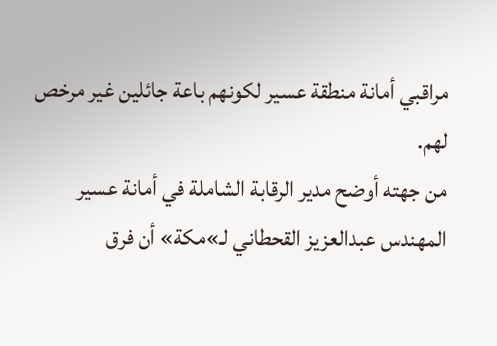مراقبي أمانة منطقة عسير لكونهم باعة جائلين غير مرخص لهم.
من جهته أوضح مدير الرقابة الشاملة في أمانة عسير المهندس عبدالعزيز القحطاني لـ»مكة» أن فرق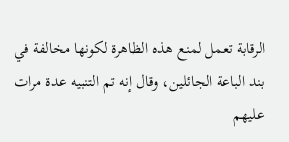الرقابة تعمل لمنع هذه الظاهرة لكونها مخالفة في بند الباعة الجائلين، وقال إنه تم التنبيه عدة مرات عليهم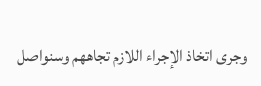وجرى اتخاذ الإجراء اللازم تجاههم وسنواصل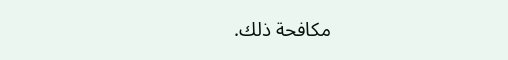مكافحة ذلك.